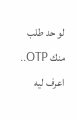لو حد طلب منك OTP.. اعرف ليه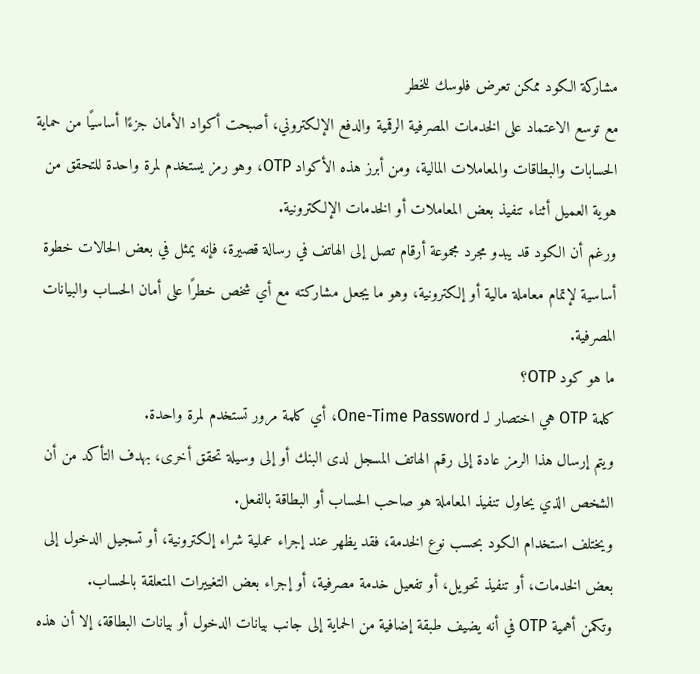مشاركة الكود ممكن تعرض فلوسك للخطر
مع توسع الاعتماد على الخدمات المصرفية الرقمية والدفع الإلكتروني، أصبحت أكواد الأمان جزءًا أساسيًا من حماية الحسابات والبطاقات والمعاملات المالية، ومن أبرز هذه الأكواد OTP، وهو رمز يستخدم لمرة واحدة للتحقق من هوية العميل أثناء تنفيذ بعض المعاملات أو الخدمات الإلكترونية.
ورغم أن الكود قد يبدو مجرد مجموعة أرقام تصل إلى الهاتف في رسالة قصيرة، فإنه يمثل في بعض الحالات خطوة أساسية لإتمام معاملة مالية أو إلكترونية، وهو ما يجعل مشاركته مع أي شخص خطرًا على أمان الحساب والبيانات المصرفية.
ما هو كود OTP؟
كلمة OTP هي اختصار لـ One-Time Password، أي كلمة مرور تستخدم لمرة واحدة.
ويتم إرسال هذا الرمز عادة إلى رقم الهاتف المسجل لدى البنك أو إلى وسيلة تحقق أخرى، بهدف التأكد من أن الشخص الذي يحاول تنفيذ المعاملة هو صاحب الحساب أو البطاقة بالفعل.
ويختلف استخدام الكود بحسب نوع الخدمة، فقد يظهر عند إجراء عملية شراء إلكترونية، أو تسجيل الدخول إلى بعض الخدمات، أو تنفيذ تحويل، أو تفعيل خدمة مصرفية، أو إجراء بعض التغييرات المتعلقة بالحساب.
وتكمن أهمية OTP في أنه يضيف طبقة إضافية من الحماية إلى جانب بيانات الدخول أو بيانات البطاقة، إلا أن هذه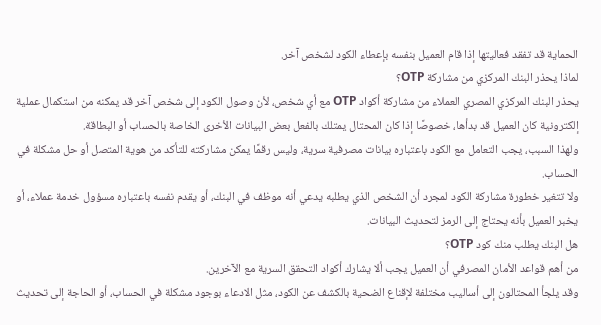الحماية قد تفقد فعاليتها إذا قام العميل بنفسه بإعطاء الكود لشخص آخر.
لماذا يحذر البنك المركزي من مشاركة OTP؟
يحذر البنك المركزي المصري العملاء من مشاركة أكواد OTP مع أي شخص، لأن وصول الكود إلى شخص آخر قد يمكنه من استكمال عملية إلكترونية كان العميل قد بدأها، خصوصًا إذا كان المحتال يمتلك بالفعل بعض البيانات الأخرى الخاصة بالحساب أو البطاقة.
ولهذا السبب، يجب التعامل مع الكود باعتباره بيانات مصرفية سرية، وليس رقمًا يمكن مشاركته للتأكد من هوية المتصل أو حل مشكلة في الحساب.
ولا تتغير خطورة مشاركة الكود لمجرد أن الشخص الذي يطلبه يدعي أنه موظف في البنك، أو يقدم نفسه باعتباره مسؤول خدمة عملاء، أو يخبر العميل بأنه يحتاج إلى الرمز لتحديث البيانات.
هل البنك يطلب منك كود OTP؟
من أهم قواعد الأمان المصرفي أن العميل يجب ألا يشارك أكواد التحقق السرية مع الآخرين.
وقد يلجأ المحتالون إلى أساليب مختلفة لإقناع الضحية بالكشف عن الكود، مثل الادعاء بوجود مشكلة في الحساب، أو الحاجة إلى تحديث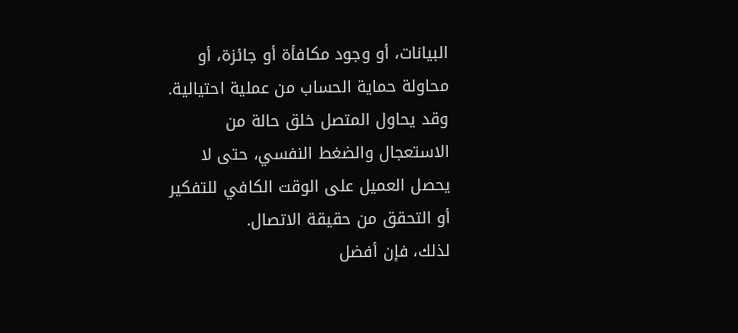البيانات، أو وجود مكافأة أو جائزة، أو محاولة حماية الحساب من عملية احتيالية.
وقد يحاول المتصل خلق حالة من الاستعجال والضغط النفسي، حتى لا يحصل العميل على الوقت الكافي للتفكير أو التحقق من حقيقة الاتصال.
لذلك، فإن أفضل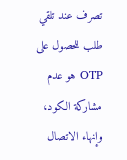تصرف عند تلقي طلب للحصول على OTP هو عدم مشاركة الكود، وإنهاء الاتصال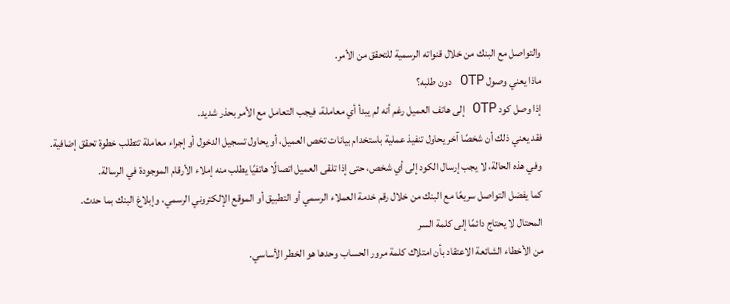والتواصل مع البنك من خلال قنواته الرسمية للتحقق من الأمر.
ماذا يعني وصول OTP دون طلبه؟
إذا وصل كود OTP إلى هاتف العميل رغم أنه لم يبدأ أي معاملة، فيجب التعامل مع الأمر بحذر شديد.
فقد يعني ذلك أن شخصًا آخر يحاول تنفيذ عملية باستخدام بيانات تخص العميل، أو يحاول تسجيل الدخول أو إجراء معاملة تتطلب خطوة تحقق إضافية.
وفي هذه الحالة، لا يجب إرسال الكود إلى أي شخص، حتى إذا تلقى العميل اتصالًا هاتفيًا يطلب منه إملاء الأرقام الموجودة في الرسالة.
كما يفضل التواصل سريعًا مع البنك من خلال رقم خدمة العملاء الرسمي أو التطبيق أو الموقع الإلكتروني الرسمي، وإبلاغ البنك بما حدث.
المحتال لا يحتاج دائمًا إلى كلمة السر
من الأخطاء الشائعة الاعتقاد بأن امتلاك كلمة مرور الحساب وحدها هو الخطر الأساسي.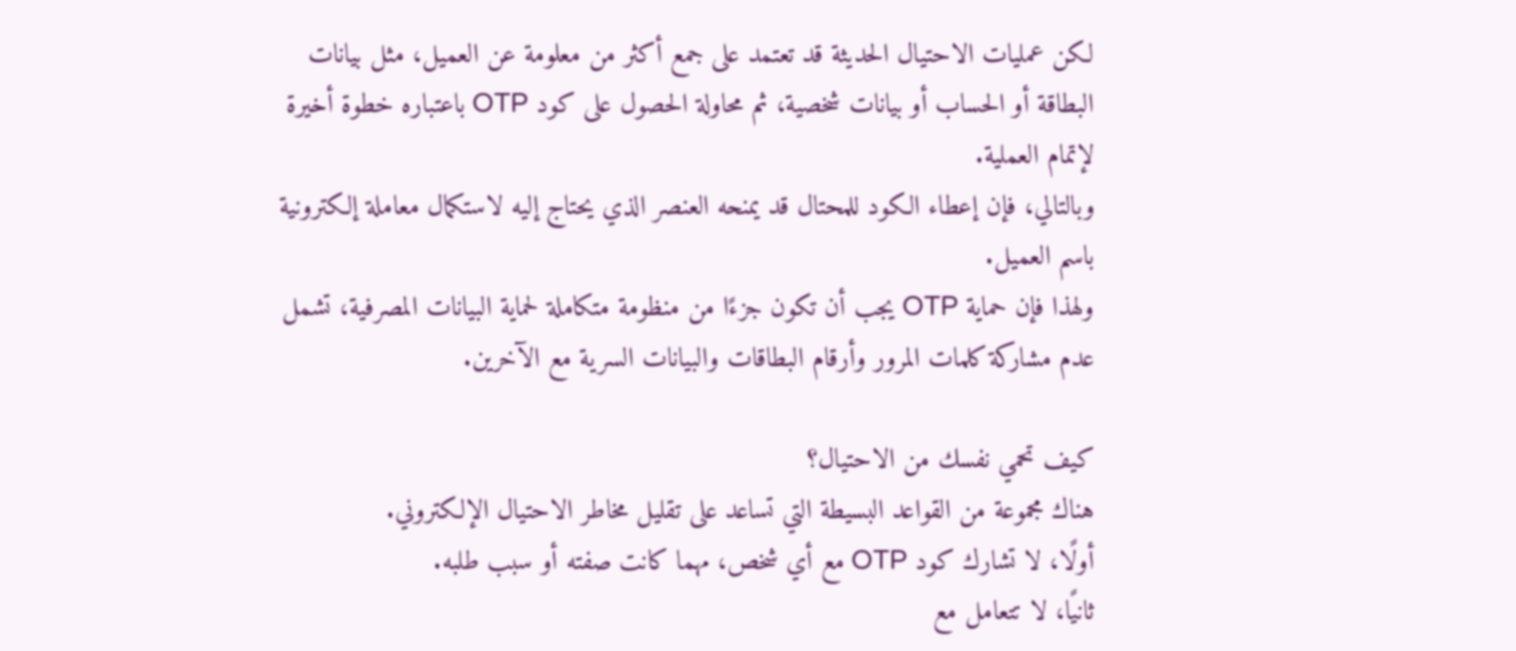لكن عمليات الاحتيال الحديثة قد تعتمد على جمع أكثر من معلومة عن العميل، مثل بيانات البطاقة أو الحساب أو بيانات شخصية، ثم محاولة الحصول على كود OTP باعتباره خطوة أخيرة لإتمام العملية.
وبالتالي، فإن إعطاء الكود للمحتال قد يمنحه العنصر الذي يحتاج إليه لاستكمال معاملة إلكترونية باسم العميل.
ولهذا فإن حماية OTP يجب أن تكون جزءًا من منظومة متكاملة لحماية البيانات المصرفية، تشمل عدم مشاركة كلمات المرور وأرقام البطاقات والبيانات السرية مع الآخرين.

كيف تحمي نفسك من الاحتيال؟
هناك مجموعة من القواعد البسيطة التي تساعد على تقليل مخاطر الاحتيال الإلكتروني.
أولًا، لا تشارك كود OTP مع أي شخص، مهما كانت صفته أو سبب طلبه.
ثانيًا، لا تتعامل مع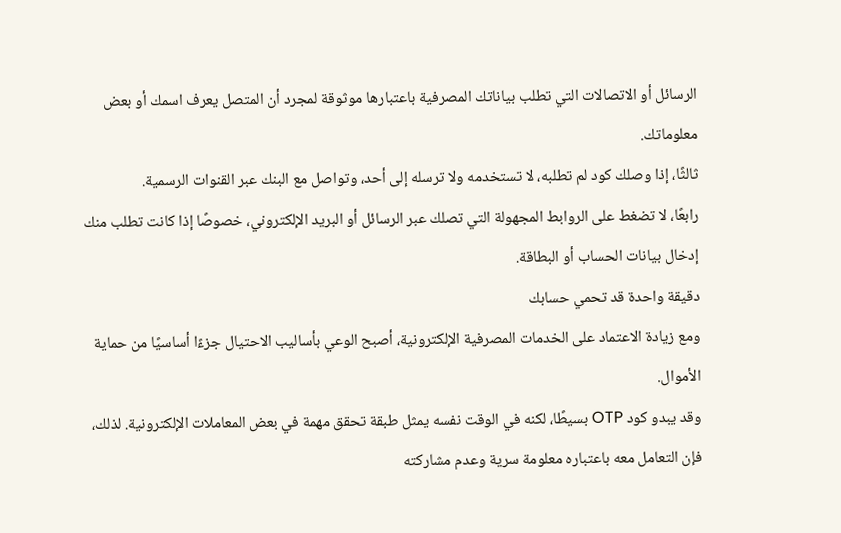الرسائل أو الاتصالات التي تطلب بياناتك المصرفية باعتبارها موثوقة لمجرد أن المتصل يعرف اسمك أو بعض معلوماتك.
ثالثًا، إذا وصلك كود لم تطلبه، لا تستخدمه ولا ترسله إلى أحد، وتواصل مع البنك عبر القنوات الرسمية.
رابعًا، لا تضغط على الروابط المجهولة التي تصلك عبر الرسائل أو البريد الإلكتروني، خصوصًا إذا كانت تطلب منك إدخال بيانات الحساب أو البطاقة.
دقيقة واحدة قد تحمي حسابك
ومع زيادة الاعتماد على الخدمات المصرفية الإلكترونية، أصبح الوعي بأساليب الاحتيال جزءًا أساسيًا من حماية الأموال.
وقد يبدو كود OTP بسيطًا، لكنه في الوقت نفسه يمثل طبقة تحقق مهمة في بعض المعاملات الإلكترونية. لذلك، فإن التعامل معه باعتباره معلومة سرية وعدم مشاركته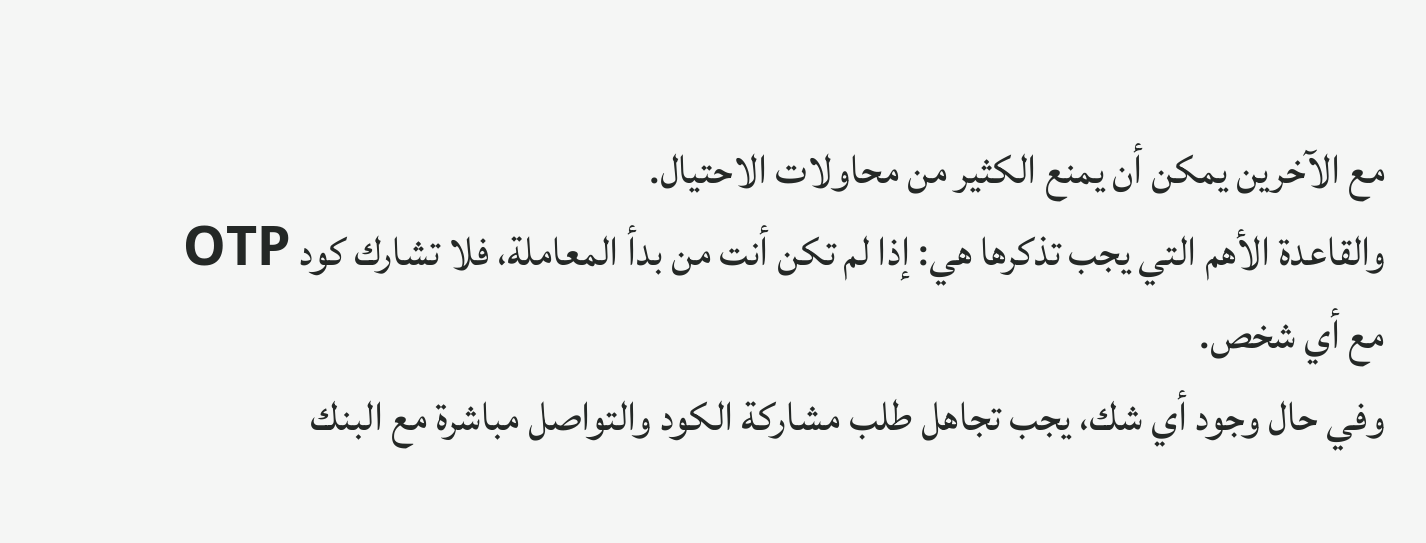مع الآخرين يمكن أن يمنع الكثير من محاولات الاحتيال.
والقاعدة الأهم التي يجب تذكرها هي: إذا لم تكن أنت من بدأ المعاملة، فلا تشارك كود OTP مع أي شخص.
وفي حال وجود أي شك، يجب تجاهل طلب مشاركة الكود والتواصل مباشرة مع البنك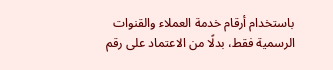باستخدام أرقام خدمة العملاء والقنوات الرسمية فقط، بدلًا من الاعتماد على رقم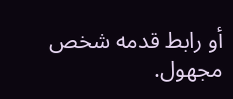أو رابط قدمه شخص مجهول.